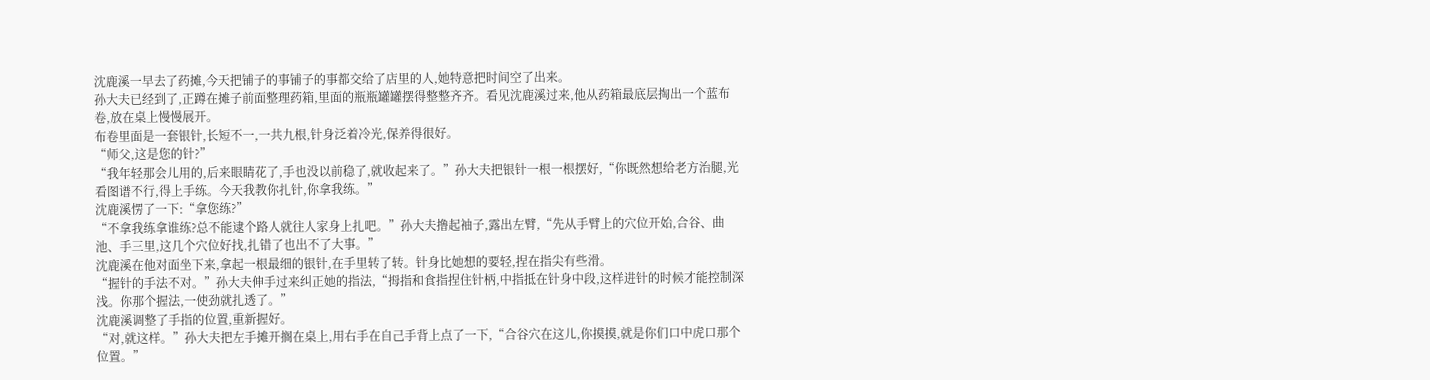沈鹿溪一早去了药摊,今天把铺子的事铺子的事都交给了店里的人,她特意把时间空了出来。
孙大夫已经到了,正蹲在摊子前面整理药箱,里面的瓶瓶罐罐摆得整整齐齐。看见沈鹿溪过来,他从药箱最底层掏出一个蓝布卷,放在桌上慢慢展开。
布卷里面是一套银针,长短不一,一共九根,针身泛着冷光,保养得很好。
“师父,这是您的针?”
“我年轻那会儿用的,后来眼睛花了,手也没以前稳了,就收起来了。”孙大夫把银针一根一根摆好,“你既然想给老方治腿,光看图谱不行,得上手练。今天我教你扎针,你拿我练。”
沈鹿溪愣了一下:“拿您练?”
“不拿我练拿谁练?总不能逮个路人就往人家身上扎吧。”孙大夫撸起袖子,露出左臂,“先从手臂上的穴位开始,合谷、曲池、手三里,这几个穴位好找,扎错了也出不了大事。”
沈鹿溪在他对面坐下来,拿起一根最细的银针,在手里转了转。针身比她想的要轻,捏在指尖有些滑。
“握针的手法不对。”孙大夫伸手过来纠正她的指法,“拇指和食指捏住针柄,中指抵在针身中段,这样进针的时候才能控制深浅。你那个握法,一使劲就扎透了。”
沈鹿溪调整了手指的位置,重新握好。
“对,就这样。”孙大夫把左手摊开搁在桌上,用右手在自己手背上点了一下,“合谷穴在这儿,你摸摸,就是你们口中虎口那个位置。”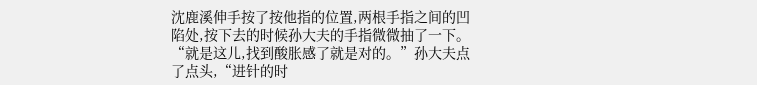沈鹿溪伸手按了按他指的位置,两根手指之间的凹陷处,按下去的时候孙大夫的手指微微抽了一下。
“就是这儿,找到酸胀感了就是对的。”孙大夫点了点头,“进针的时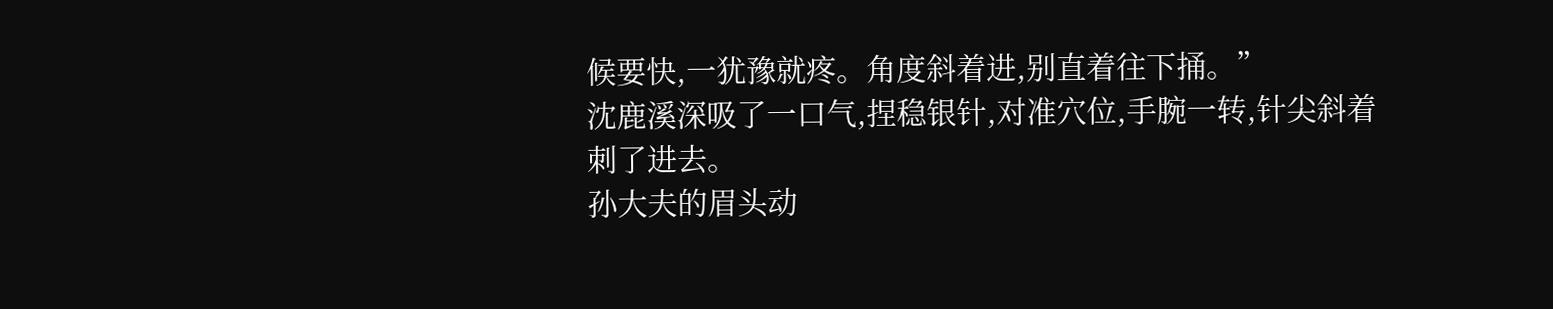候要快,一犹豫就疼。角度斜着进,别直着往下捅。”
沈鹿溪深吸了一口气,捏稳银针,对准穴位,手腕一转,针尖斜着刺了进去。
孙大夫的眉头动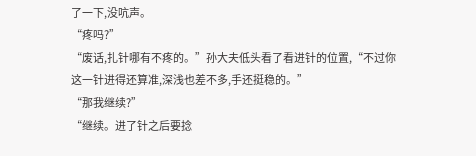了一下,没吭声。
“疼吗?”
“废话,扎针哪有不疼的。”孙大夫低头看了看进针的位置,“不过你这一针进得还算准,深浅也差不多,手还挺稳的。”
“那我继续?”
“继续。进了针之后要捻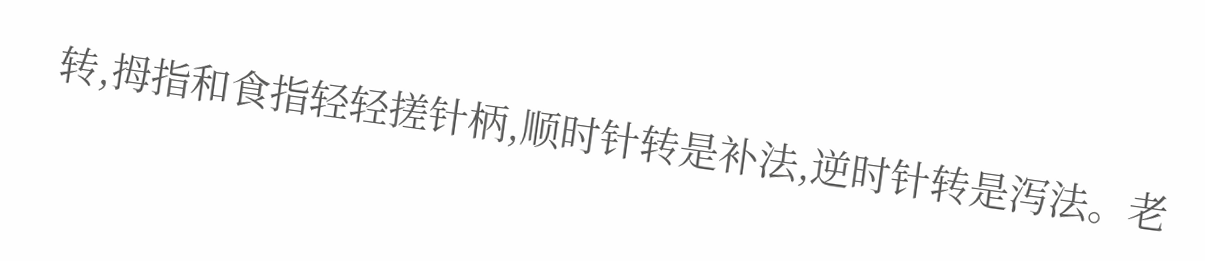转,拇指和食指轻轻搓针柄,顺时针转是补法,逆时针转是泻法。老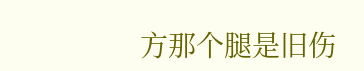方那个腿是旧伤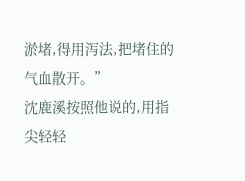淤堵,得用泻法,把堵住的气血散开。”
沈鹿溪按照他说的,用指尖轻轻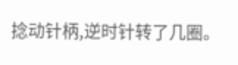捻动针柄,逆时针转了几圈。